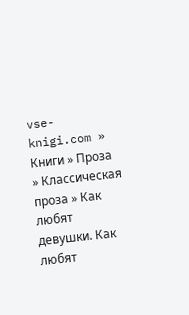vse-knigi.com » Книги » Проза » Классическая проза » Как любят девушки. Как любят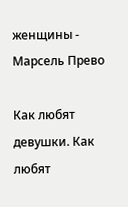женщины - Марсель Прево

Как любят девушки. Как любят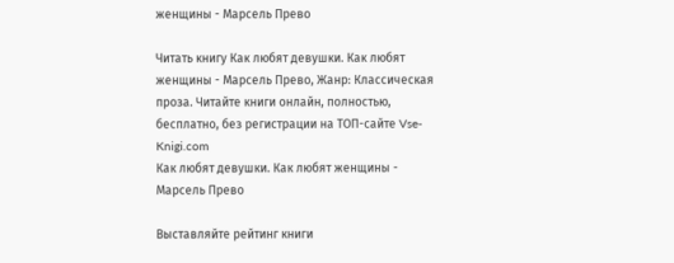женщины - Марсель Прево

Читать книгу Как любят девушки. Как любят женщины - Марсель Прево, Жанр: Классическая проза. Читайте книги онлайн, полностью, бесплатно, без регистрации на ТОП-сайте Vse-Knigi.com
Как любят девушки. Как любят женщины - Марсель Прево

Выставляйте рейтинг книги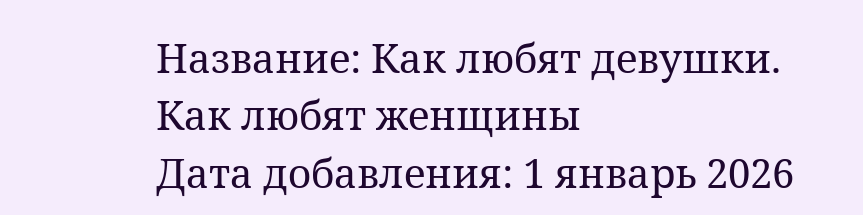Название: Как любят девушки. Как любят женщины
Дата добавления: 1 январь 2026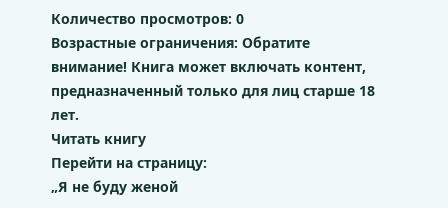Количество просмотров: 0
Возрастные ограничения: Обратите внимание! Книга может включать контент, предназначенный только для лиц старше 18 лет.
Читать книгу
Перейти на страницу:
„Я не буду женой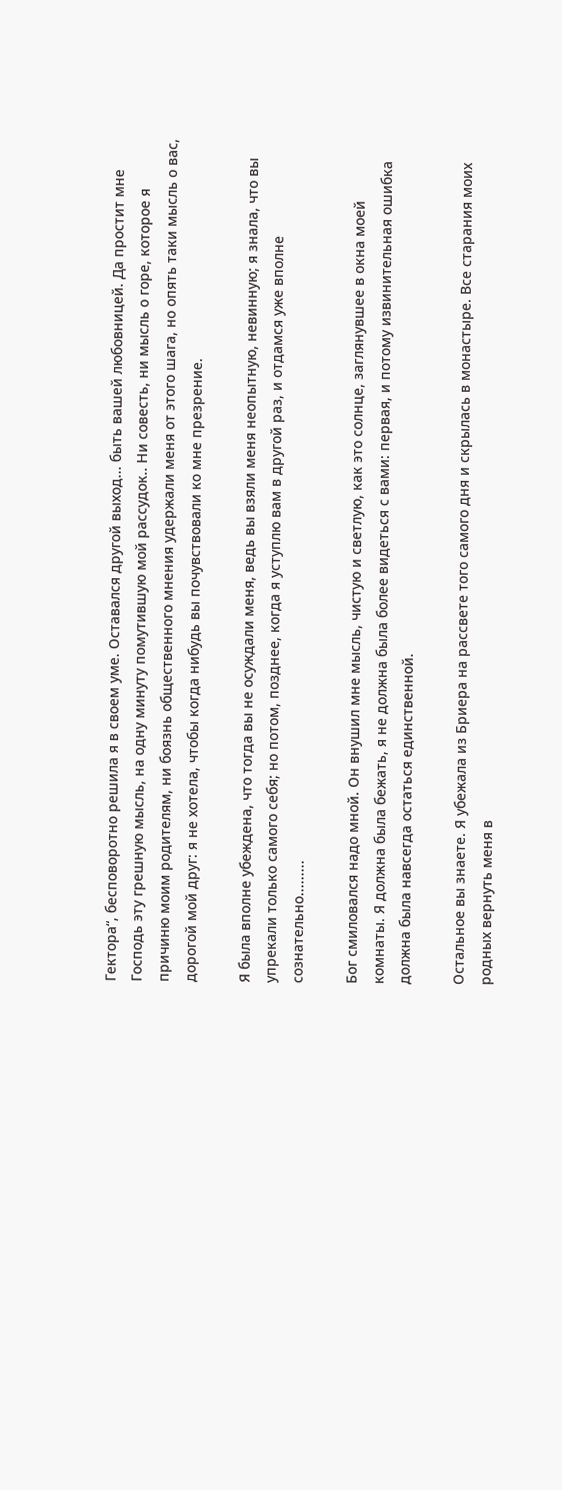Гектора“, бесповоротно решила я в своем уме. Оставался другой выход... быть вашей любовницей. Да простит мне Господь эту грешную мысль, на одну минуту помутившую мой рассудок.. Ни совесть, ни мысль о горе, которое я причиню моим родителям, ни боязнь общественного мнения удержали меня от этого шага, но опять таки мысль о вас, дорогой мой друг: я не хотела, чтобы когда нибудь вы почувствовали ко мне презрение.

Я была вполне убеждена, что тогда вы не осуждали меня, ведь вы взяли меня неопытную, невинную; я знала, что вы упрекали только самого себя; но потом, позднее, когда я уступлю вам в другой раз, и отдамся уже вполне сознательно.........

Бог смиловался надо мной. Он внушил мне мысль, чистую и светлую, как это солнце, заглянувшее в окна моей комнаты. Я должна была бежать, я не должна была более видеться с вами: первая, и потому извинительная ошибка должна была навсегда остаться единственной.

Остальное вы знаете. Я убежала из Бриера на рассвете того самого дня и скрылась в монастыре. Все старания моих родных вернуть меня в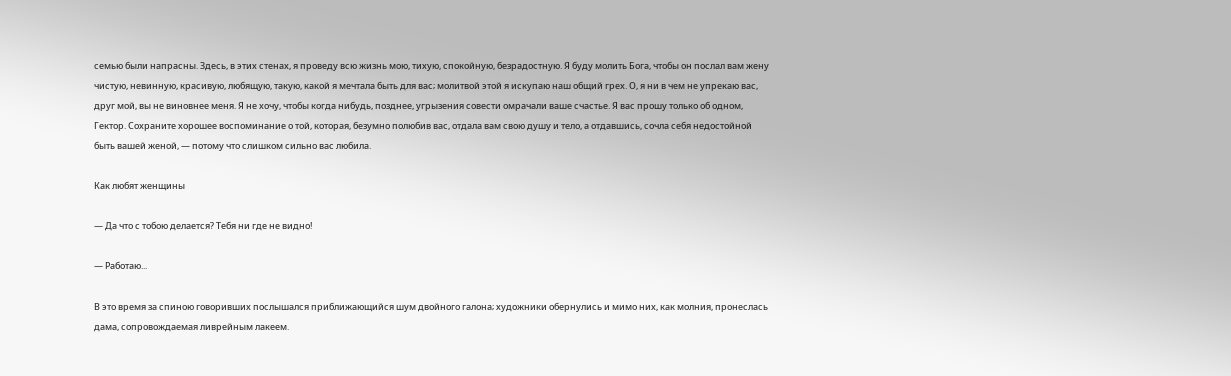семью были напрасны. Здесь, в этих стенах, я проведу всю жизнь мою, тихую, спокойную, безрадостную. Я буду молить Бога, чтобы он послал вам жену чистую, невинную, красивую, любящую, такую, какой я мечтала быть для вас; молитвой этой я искупаю наш общий грех. О, я ни в чем не упрекаю вас, друг мой, вы не виновнее меня. Я не хочу, чтобы когда нибудь, позднее, угрызения совести омрачали ваше счастье. Я вас прошу только об одном, Гектор. Сохраните хорошее воспоминание о той, которая, безумно полюбив вас, отдала вам свою душу и тело, а отдавшись, сочла себя недостойной быть вашей женой, — потому что слишком сильно вас любила.

Как любят женщины

— Да что с тобою делается? Тебя ни где не видно!

— Работаю...

В это время за спиною говоривших послышался приближающийся шум двойного галона; художники обернулись и мимо них, как молния, пронеслась дама, сопровождаемая ливрейным лакеем.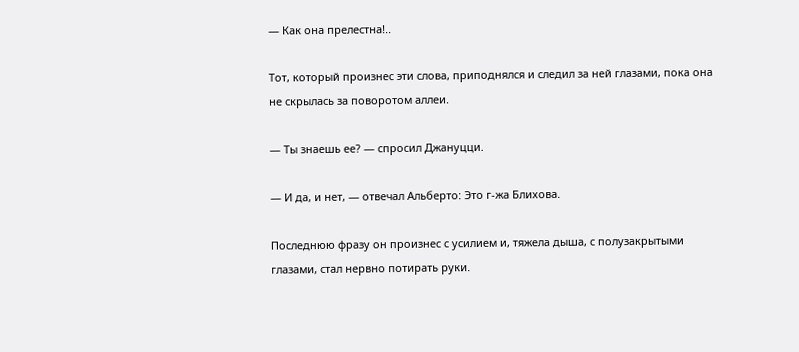— Как она прелестна!..

Тот, который произнес эти слова, приподнялся и следил за ней глазами, пока она не скрылась за поворотом аллеи.

— Ты знаешь ее? — спросил Джануцци.

— И да, и нет, — отвечал Альберто: Это г-жа Блихова.

Последнюю фразу он произнес с усилием и, тяжела дыша, с полузакрытыми глазами, стал нервно потирать руки.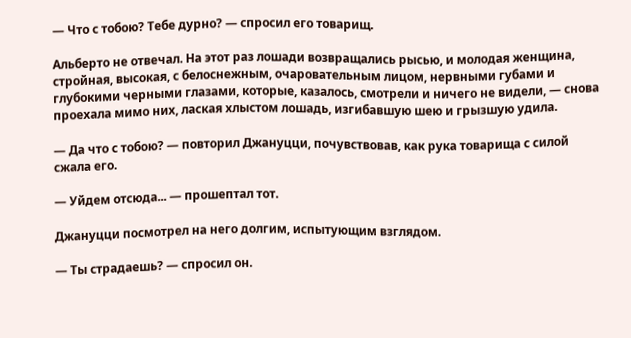— Что с тобою? Тебе дурно? — спросил его товарищ.

Альберто не отвечал. На этот раз лошади возвращались рысью, и молодая женщина, стройная, высокая, с белоснежным, очаровательным лицом, нервными губами и глубокими черными глазами, которые, казалось, смотрели и ничего не видели, — снова проехала мимо них, лаская хлыстом лошадь, изгибавшую шею и грызшую удила.

— Да что с тобою? — повторил Джануцци, почувствовав, как рука товарища с силой сжала его.

— Уйдем отсюда... — прошептал тот.

Джануцци посмотрел на него долгим, испытующим взглядом.

— Ты страдаешь? — спросил он.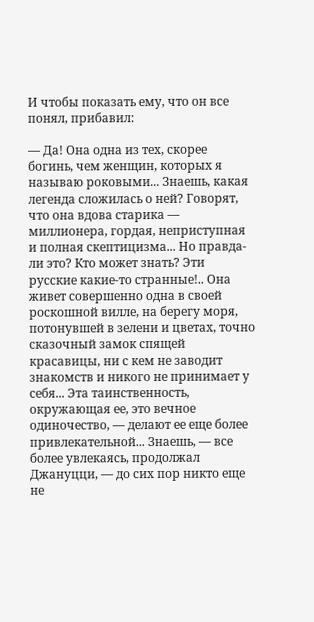И чтобы показать ему, что он все понял, прибавил:

— Да! Она одна из тех, скорее богинь, чем женщин, которых я называю роковыми... Знаешь, какая легенда сложилась о ней? Говорят, что она вдова старика — миллионера, гордая, неприступная и полная скептицизма... Но правда-ли это? Кто может знать? Эти русские какие-то странные!.. Она живет совершенно одна в своей роскошной вилле, на берегу моря, потонувшей в зелени и цветах, точно сказочный замок спящей красавицы, ни с кем не заводит знакомств и никого не принимает у себя... Эта таинственность, окружающая ее, это вечное одиночество, — делают ее еще более привлекательной... Знаешь, — все более увлекаясь, продолжал Джануцци, — до сих пор никто еще не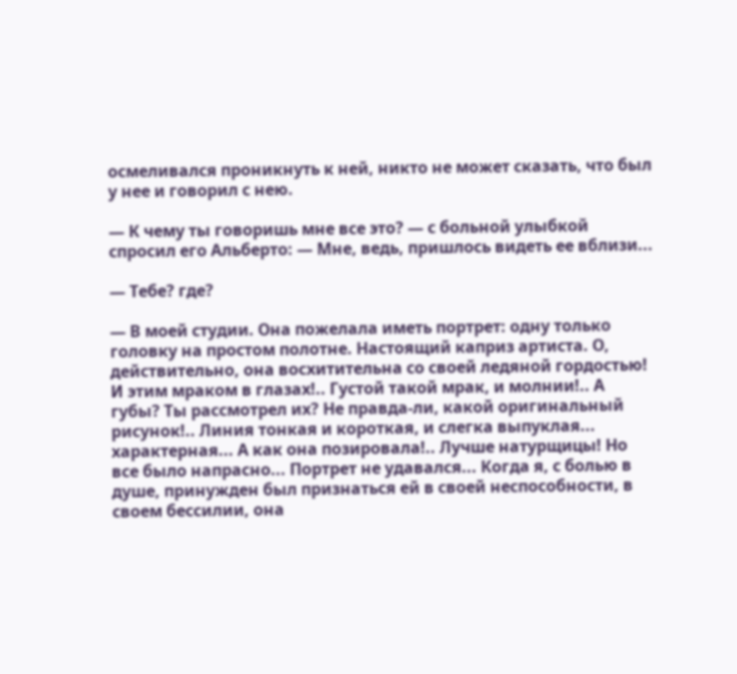осмеливался проникнуть к ней, никто не может сказать, что был у нее и говорил с нею.

— К чему ты говоришь мне все это? — с больной улыбкой спросил его Альберто: — Мне, ведь, пришлось видеть ее вблизи...

— Тебе? где?

— В моей студии. Она пожелала иметь портрет: одну только головку на простом полотне. Настоящий каприз артиста. О, действительно, она восхитительна со своей ледяной гордостью! И этим мраком в глазах!.. Густой такой мрак, и молнии!.. А губы? Ты рассмотрел их? Не правда-ли, какой оригинальный рисунок!.. Линия тонкая и короткая, и слегка выпуклая... характерная... А как она позировала!.. Лучше натурщицы! Но все было напрасно... Портрет не удавался... Когда я, с болью в душе, принужден был признаться ей в своей неспособности, в своем бессилии, она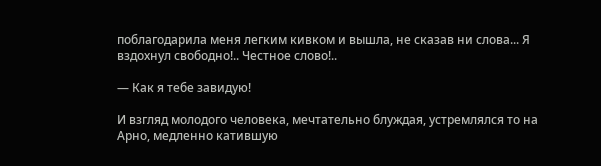поблагодарила меня легким кивком и вышла, не сказав ни слова... Я вздохнул свободно!.. Честное слово!..

— Как я тебе завидую!

И взгляд молодого человека, мечтательно блуждая, устремлялся то на Арно, медленно катившую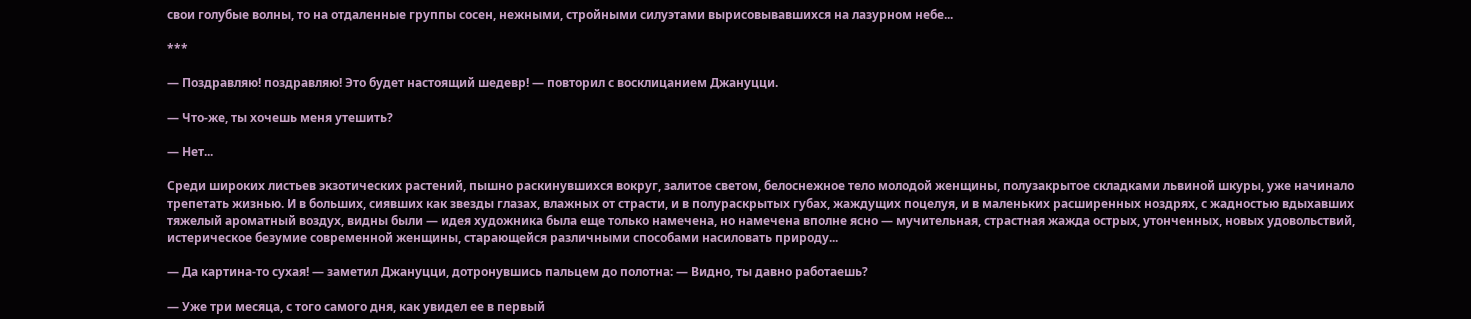свои голубые волны, то на отдаленные группы сосен, нежными, стройными силуэтами вырисовывавшихся на лазурном небе...

***

— Поздравляю! поздравляю! Это будет настоящий шедевр! — повторил с восклицанием Джануцци.

— Что-же, ты хочешь меня утешить?

— Нет...

Среди широких листьев экзотических растений, пышно раскинувшихся вокруг, залитое светом, белоснежное тело молодой женщины, полузакрытое складками львиной шкуры, уже начинало трепетать жизнью. И в больших, сиявших как звезды глазах, влажных от страсти, и в полураскрытых губах, жаждущих поцелуя, и в маленьких расширенных ноздрях, с жадностью вдыхавших тяжелый ароматный воздух, видны были — идея художника была еще только намечена, но намечена вполне ясно — мучительная, страстная жажда острых, утонченных, новых удовольствий, истерическое безумие современной женщины, старающейся различными способами насиловать природу...

— Да картина-то сухая! — заметил Джануцци, дотронувшись пальцем до полотна: — Видно, ты давно работаешь?

— Уже три месяца, с того самого дня, как увидел ее в первый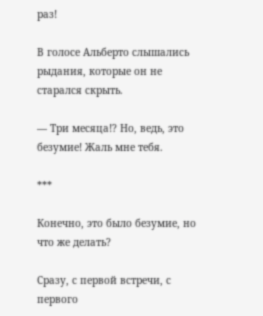раз!

В голосе Альберто слышались рыдания, которые он не старался скрыть.

— Три месяца!? Но, ведь, это безумие! Жаль мне тебя.

***

Конечно, это было безумие, но что же делать?

Сразу, с первой встречи, с первого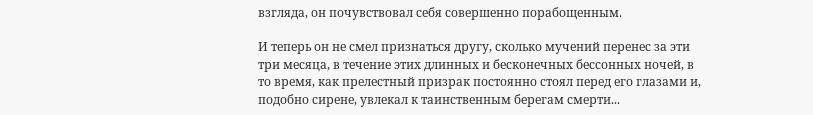взгляда, он почувствовал себя совершенно порабощенным.

И теперь он не смел признаться другу, сколько мучений перенес за эти три месяца, в течение этих длинных и бесконечных бессонных ночей, в то время, как прелестный призрак постоянно стоял перед его глазами и, подобно сирене, увлекал к таинственным берегам смерти...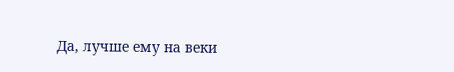Да, лучше ему на веки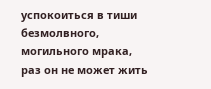успокоиться в тиши безмолвного, могильного мрака, раз он не может жить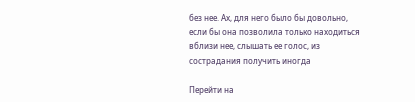без нее. Ах, для него было бы довольно, если бы она позволила только находиться вблизи нее, слышать ее голос, из сострадания получить иногда

Перейти на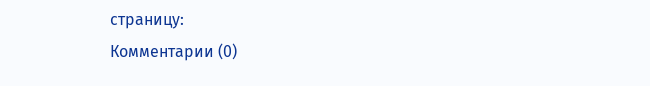страницу:
Комментарии (0)